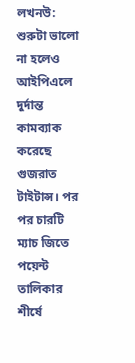লখনউ: শুরুটা ভালো না হলেও আইপিএলে দুর্দান্ত কামব্যাক করেছে গুজরাত টাইটান্স। পর পর চারটি ম্যাচ জিতে পয়েন্ট তালিকার শীর্ষে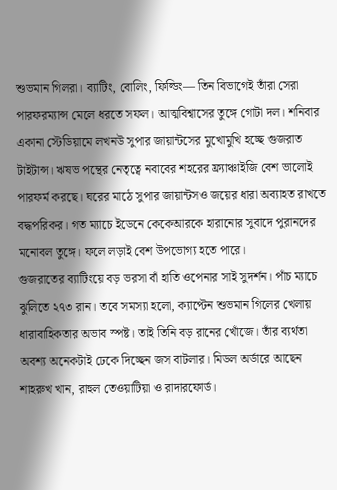শুভমান গিলরা। ব্যাটিং, বোলিং, ফিল্ডিং— তিন বিভাগেই তাঁরা সেরা পারফরম্যান্স মেলে ধরতে সফল। আত্মবিশ্বাসের তুঙ্গে গোটা দল। শনিবার একানা স্টেডিয়ামে লখনউ সুপার জায়ান্টসের মুখোমুখি হচ্ছে গুজরাত টাইটান্স। ঋষভ পন্থের নেতৃত্বে নবাবের শহরের ফ্র্যাঞ্চাইজি বেশ ভালোই পারফর্ম করছে। ঘরের মাঠে সুপার জায়ান্টসও জয়ের ধারা অব্যাহত রাখতে বদ্ধপরিকর। গত ম্যাচে ইডেনে কেকেআরকে হারানোর সুবাদে পুরানদের মনোবল তুঙ্গে। ফলে লড়াই বেশ উপভোগ্য হতে পারে।
গুজরাতের ব্যাটিংয়ে বড় ভরসা বাঁ হাতি ওপেনার সাই সুদর্শন। পাঁচ ম্যাচে ঝুলিতে ২৭৩ রান। তবে সমস্যা হলো, ক্যাপ্টেন শুভমান গিলের খেলায় ধারাবাহিকতার অভাব স্পষ্ট। তাই তিনি বড় রানের খোঁজে। তাঁর ব্যর্থতা অবশ্য অনেকটাই ঢেকে দিচ্ছেন জস বাটলার। মিডল অর্ডারে আছেন শাহরুখ খান, রাহুল তেওয়াটিয়া ও রাদারফোর্ড।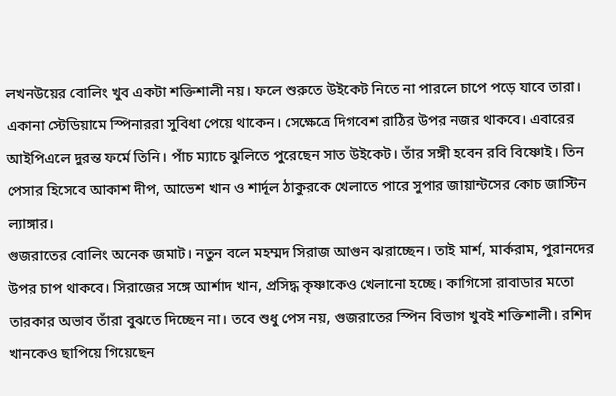লখনউয়ের বোলিং খুব একটা শক্তিশালী নয়। ফলে শুরুতে উইকেট নিতে না পারলে চাপে পড়ে যাবে তারা। একানা স্টেডিয়ামে স্পিনাররা সুবিধা পেয়ে থাকেন। সেক্ষেত্রে দিগবেশ রাঠির উপর নজর থাকবে। এবারের আইপিএলে দুরন্ত ফর্মে তিনি। পাঁচ ম্যাচে ঝুলিতে পুরেছেন সাত উইকেট। তাঁর সঙ্গী হবেন রবি বিষ্ণোই। তিন পেসার হিসেবে আকাশ দীপ, আভেশ খান ও শার্দূল ঠাকুরকে খেলাতে পারে সুপার জায়ান্টসের কোচ জাস্টিন ল্যাঙ্গার।
গুজরাতের বোলিং অনেক জমাট। নতুন বলে মহম্মদ সিরাজ আগুন ঝরাচ্ছেন। তাই মার্শ, মার্করাম, পুরানদের উপর চাপ থাকবে। সিরাজের সঙ্গে আর্শাদ খান, প্রসিদ্ধ কৃষ্ণাকেও খেলানো হচ্ছে। কাগিসো রাবাডার মতো তারকার অভাব তাঁরা বুঝতে দিচ্ছেন না। তবে শুধু পেস নয়, গুজরাতের স্পিন বিভাগ খুবই শক্তিশালী। রশিদ খানকেও ছাপিয়ে গিয়েছেন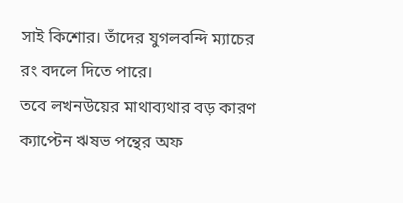সাই কিশোর। তাঁদের যুগলবন্দি ম্যাচের রং বদলে দিতে পারে।
তবে লখনউয়ের মাথাব্যথার বড় কারণ ক্যাপ্টেন ঋষভ পন্থের অফ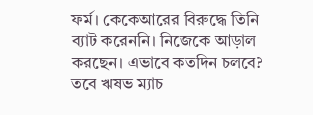ফর্ম। কেকেআরের বিরুদ্ধে তিনি ব্যাট করেননি। নিজেকে আড়াল করছেন। এভাবে কতদিন চলবে? তবে ঋষভ ম্যাচ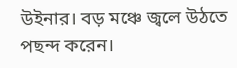উইনার। বড় মঞ্চে জ্বলে উঠতে পছন্দ করেন।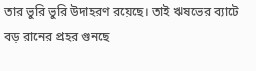তার ভুরি ভুরি উদাহরণ রয়েছে। তাই ঋষভের ব্যাটে বড় রানের প্রহর গুনছে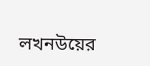লখনউয়ের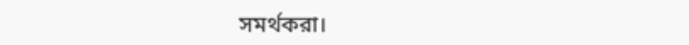সমর্থকরা।